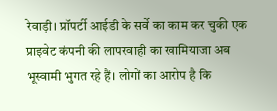रेवाड़ी। प्रॉपर्टी आईडी के सर्वे का काम कर चुकी एक प्राइवेट कंपनी की लापरवाही का खामियाजा अब भूस्वामी भुगत रहे हैं। लोगों का आरोप है कि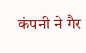कंपनी ने गैर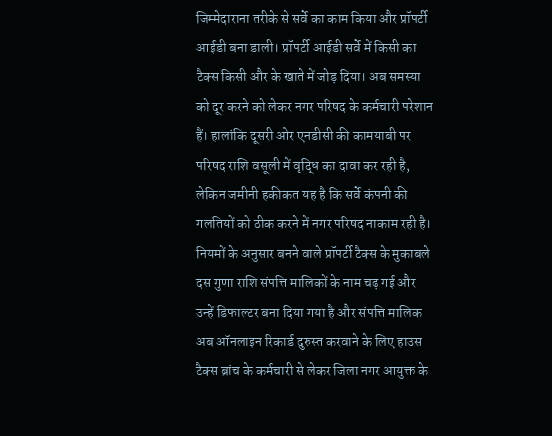जिम्मेदाराना तरीके से सर्वे का काम किया और प्रॉपर्टी आईडी बना डाली। प्रॉपर्टी आईडी सर्वे में किसी का टैक्स किसी और के खाते में जोड़ दिया। अब समस्या को दूर करने को लेकर नगर परिषद के कर्मचारी परेशान हैं। हालांकि दूसरी ओर एनडीसी की कामयाबी पर परिषद राशि वसूली में वृद्धि का दावा कर रही है, लेकिन जमीनी हकीकत यह है कि सर्वे कंपनी की गलतियों को ठीक करने में नगर परिषद नाकाम रही है।
नियमों के अनुसार बनने वाले प्रॉपर्टी टैक्स के मुकाबले दस गुणा राशि संपत्ति मालिकों के नाम चढ़ गई और उन्हें डिफाल्टर बना दिया गया है और संपत्ति मालिक अब ऑनलाइन रिकार्ड दुरुस्त करवाने के लिए हाउस टैक्स ब्रांच के कर्मचारी से लेकर जिला नगर आयुक्त के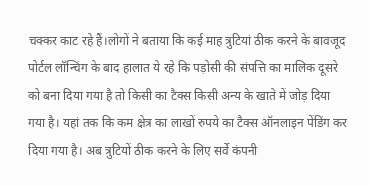चक्कर काट रहे हैं।लोगों ने बताया कि कई माह त्रुटियां ठीक करने के बावजूद पोर्टल लॉन्चिंग के बाद हालात ये रहे कि पड़ोसी की संपत्ति का मालिक दूसरे को बना दिया गया है तो किसी का टैक्स किसी अन्य के खाते में जोड़ दिया गया है। यहां तक कि कम क्षेत्र का लाखों रुपये का टैक्स ऑनलाइन पेंडिंग कर दिया गया है। अब त्रुटियों ठीक करने के लिए सर्वे कंपनी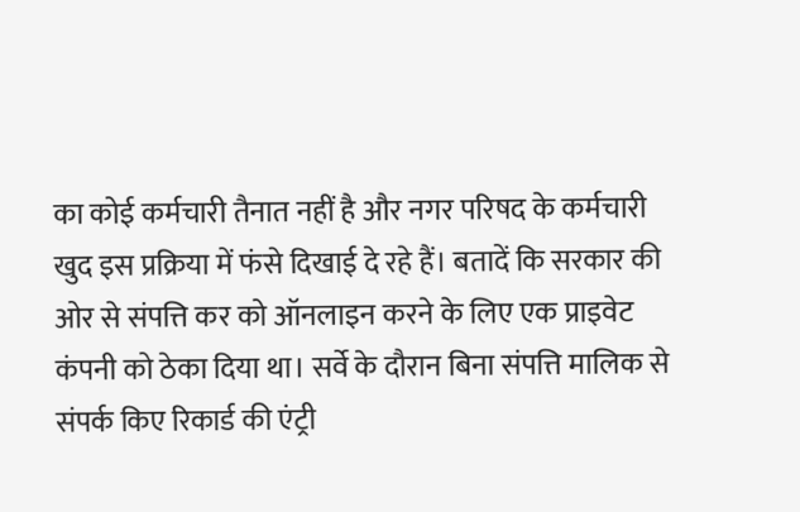का कोई कर्मचारी तैनात नहीं है और नगर परिषद के कर्मचारी खुद इस प्रक्रिया में फंसे दिखाई दे रहे हैं। बतादें कि सरकार की ओर से संपत्ति कर को ऑनलाइन करने के लिए एक प्राइवेट कंपनी को ठेका दिया था। सर्वे के दौरान बिना संपत्ति मालिक से संपर्क किए रिकार्ड की एंट्री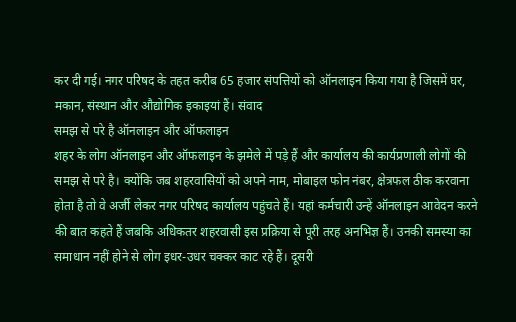कर दी गई। नगर परिषद के तहत करीब 65 हजार संपत्तियों को ऑनलाइन किया गया है जिसमें घर, मकान, संस्थान और औद्योगिक इकाइयां हैं। संवाद
समझ से परे है ऑनलाइन और ऑफलाइन
शहर के लोग ऑनलाइन और ऑफलाइन के झमेले में पड़े हैं और कार्यालय की कार्यप्रणाली लोगों की समझ से परे है। क्योंकि जब शहरवासियों को अपने नाम, मोबाइल फोन नंबर, क्षेत्रफल ठीक करवाना होता है तो वे अर्जी लेकर नगर परिषद कार्यालय पहुंचते हैं। यहां कर्मचारी उन्हें ऑनलाइन आवेदन करने की बात कहते हैं जबकि अधिकतर शहरवासी इस प्रक्रिया से पूरी तरह अनभिज्ञ हैं। उनकी समस्या का समाधान नहीं होने से लोग इधर-उधर चक्कर काट रहे हैं। दूसरी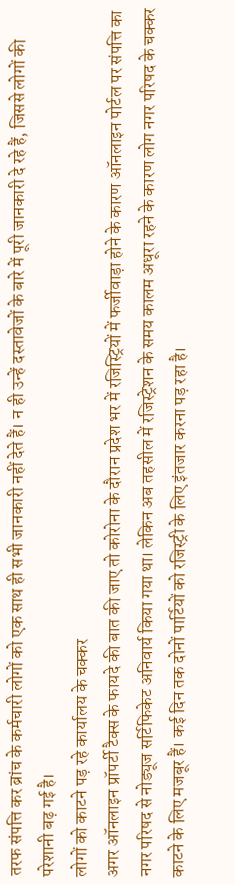तरफ संपत्ति कर ब्रांच के कर्मचारी लोगों को एक साथ ही सभी जानकारी नहीं देते हैं। न ही उन्हें दस्तावेजों के बारे में पूरी जानकारी दे रहे हैं, जिससे लोगों की परेशानी बढ़ गई है।
लोगों को काटने पड़ रहे कार्यालय के चक्कर
अगर ऑनलाइन प्रॉपर्टी टैक्स के फायदे की बात की जाए तो कोरोना के दौरान प्रदेश भर में रजिस्ट्रियों में फर्जीवाड़ा होने के कारण ऑनलाइन पोर्टल पर संपत्ति का नगर परिषद से नोड्यूज सर्टिफिकेट अनिवार्य किया गया था। लेकिन अब तहसील में रजिस्ट्रेशन के समय कालम अधूरा रहने के कारण लोग नगर परिषद के चक्कर काटने के लिए मजबूर हैं। कई दिन तक दोनों पार्टियों को रजिस्ट्री के लिए इंतजार करना पड़ रहा है।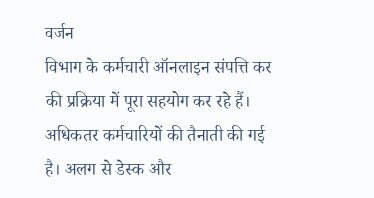वर्जन
विभाग के कर्मचारी ऑनलाइन संपत्ति कर की प्रक्रिया में पूरा सहयोग कर रहे हैं। अधिकतर कर्मचारियों की तैनाती की गई है। अलग से डेस्क और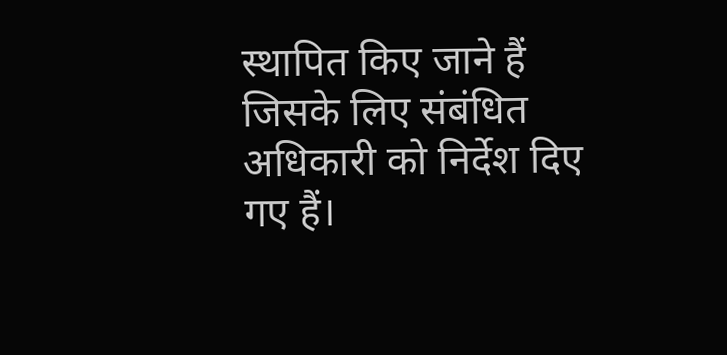स्थापित किए जाने हैं जिसके लिए संबंधित अधिकारी को निर्देश दिए गए हैं।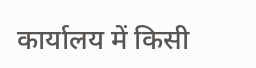कार्यालय में किसी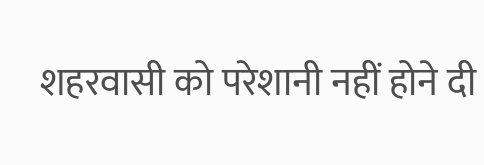शहरवासी को परेशानी नहीं होने दी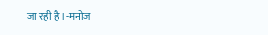जा रही है।-मनोज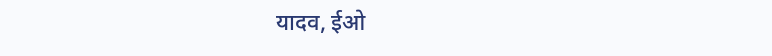यादव, ईओ